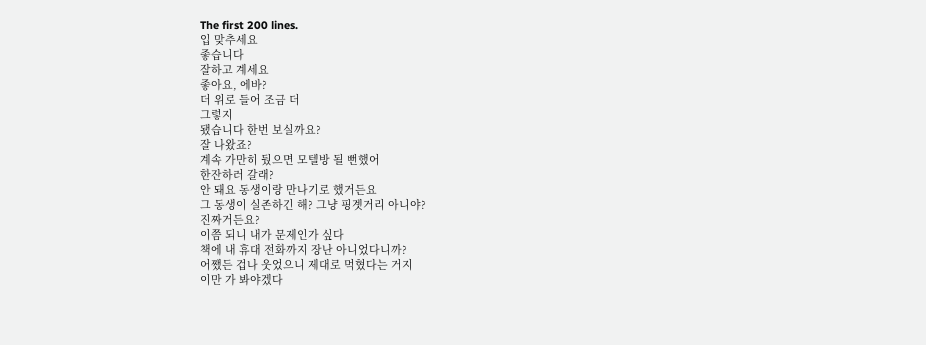The first 200 lines.
입 맞추세요
좋습니다
잘하고 계세요
좋아요, 에바?
더 위로 들어 조금 더
그렇지
됐습니다 한번 보실까요?
잘 나왔죠?
계속 가만히 뒀으면 모텔방 될 뻔했어
한잔하러 갈래?
안 돼요 동생이랑 만나기로 했거든요
그 동생이 실존하긴 해? 그냥 핑곗거리 아니야?
진짜거든요?
이쯤 되니 내가 문제인가 싶다
책에 내 휴대 전화까지 장난 아니었다니까?
어쨌든 겁나 웃었으니 제대로 먹혔다는 거지
이만 가 봐야겠다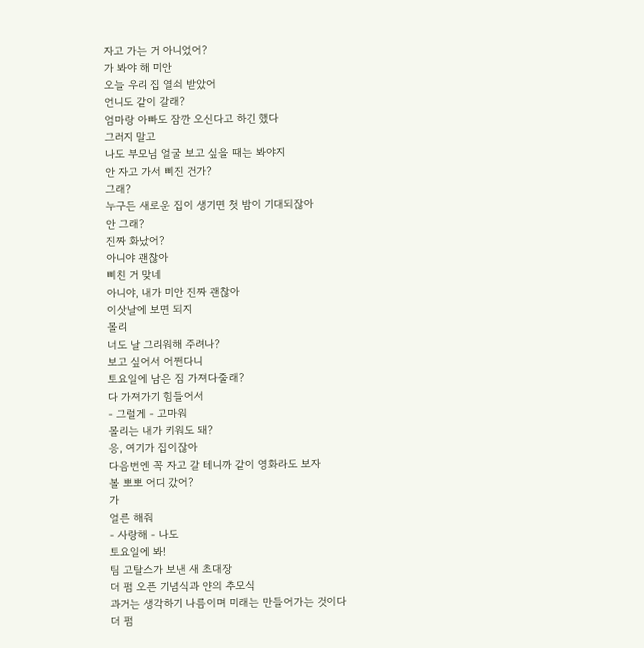자고 가는 거 아니었어?
가 봐야 해 미안
오늘 우리 집 열쇠 받았어
언니도 같이 갈래?
엄마랑 아빠도 잠깐 오신다고 하긴 했다
그러지 말고
나도 부모님 얼굴 보고 싶을 때는 봐야지
안 자고 가서 삐진 건가?
그래?
누구든 새로운 집이 생기면 첫 밤이 기대되잖아
안 그래?
진짜 화났어?
아니야 괜찮아
삐친 거 맞네
아니야, 내가 미안 진짜 괜찮아
이삿날에 보면 되지
몰리
너도 날 그리워해 주려나?
보고 싶어서 어쩐다니
토요일에 남은 짐 가져다줄래?
다 가져가기 힘들어서
- 그럴게 - 고마워
몰리는 내가 키워도 돼?
응, 여기가 집이잖아
다음번엔 꼭 자고 갈 테니까 같이 영화라도 보자
볼 뽀뽀 어디 갔어?
가
얼른 해줘
- 사랑해 - 나도
토요일에 봐!
팀 고탈스가 보낸 새 초대장
더 펌 오픈 기념식과 얀의 추모식
과거는 생각하기 나름이며 미래는 만들어가는 것이다
더 펌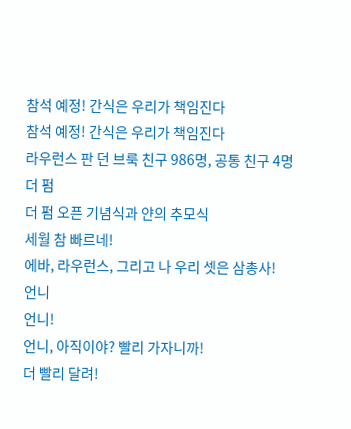참석 예정! 간식은 우리가 책임진다
참석 예정! 간식은 우리가 책임진다
라우런스 판 던 브룩 친구 986명, 공통 친구 4명
더 펌
더 펌 오픈 기념식과 얀의 추모식
세월 참 빠르네!
에바, 라우런스, 그리고 나 우리 셋은 삼총사!
언니
언니!
언니, 아직이야? 빨리 가자니까!
더 빨리 달려!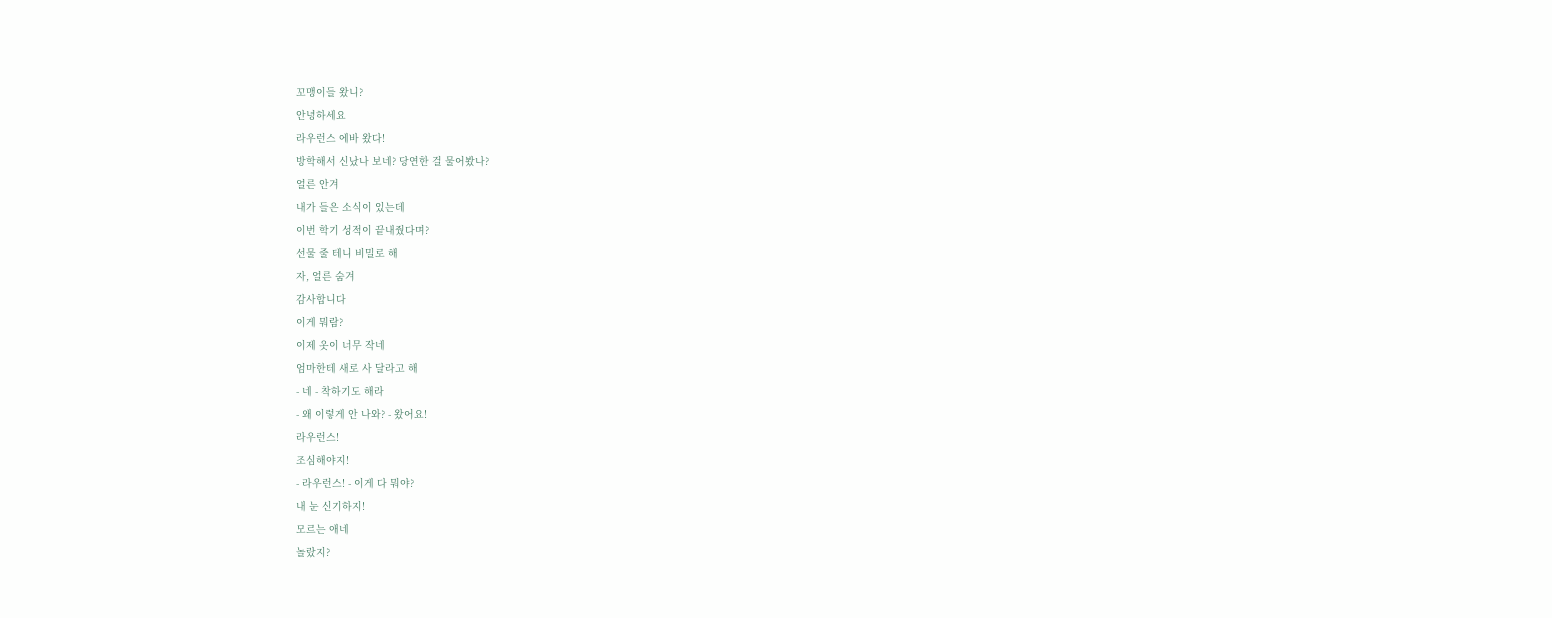꼬맹이들 왔니?
안녕하세요
라우런스 에바 왔다!
방학해서 신났나 보네? 당연한 걸 물어봤나?
얼른 안겨
내가 들은 소식이 있는데
이번 학기 성적이 끝내줬다며?
선물 줄 테니 비밀로 해
자, 얼른 숨겨
감사합니다
이게 뭐람?
이제 옷이 너무 작네
엄마한테 새로 사 달라고 해
- 네 - 착하기도 해라
- 왜 이렇게 안 나와? - 왔어요!
라우런스!
조심해야지!
- 라우런스! - 이게 다 뭐야?
내 눈 신기하지!
모르는 애네
놀랐지?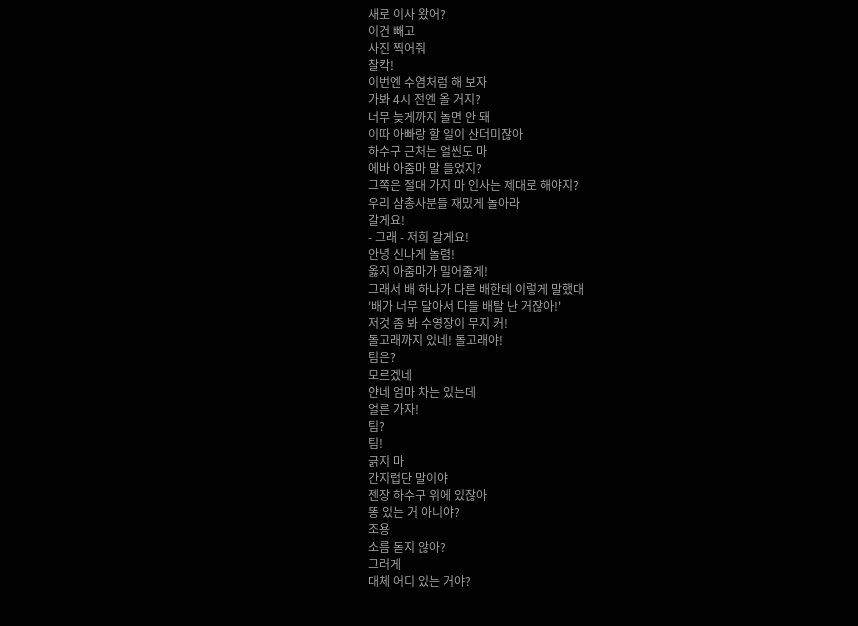새로 이사 왔어?
이건 빼고
사진 찍어줘
찰칵!
이번엔 수염처럼 해 보자
가봐 4시 전엔 올 거지?
너무 늦게까지 놀면 안 돼
이따 아빠랑 할 일이 산더미잖아
하수구 근처는 얼씬도 마
에바 아줌마 말 들었지?
그쪽은 절대 가지 마 인사는 제대로 해야지?
우리 삼총사분들 재밌게 놀아라
갈게요!
- 그래 - 저희 갈게요!
안녕 신나게 놀렴!
옳지 아줌마가 밀어줄게!
그래서 배 하나가 다른 배한테 이렇게 말했대
'배가 너무 달아서 다들 배탈 난 거잖아!'
저것 좀 봐 수영장이 무지 커!
돌고래까지 있네! 돌고래야!
팀은?
모르겠네
얀네 엄마 차는 있는데
얼른 가자!
팀?
팀!
긁지 마
간지럽단 말이야
젠장 하수구 위에 있잖아
똥 있는 거 아니야?
조용
소름 돋지 않아?
그러게
대체 어디 있는 거야?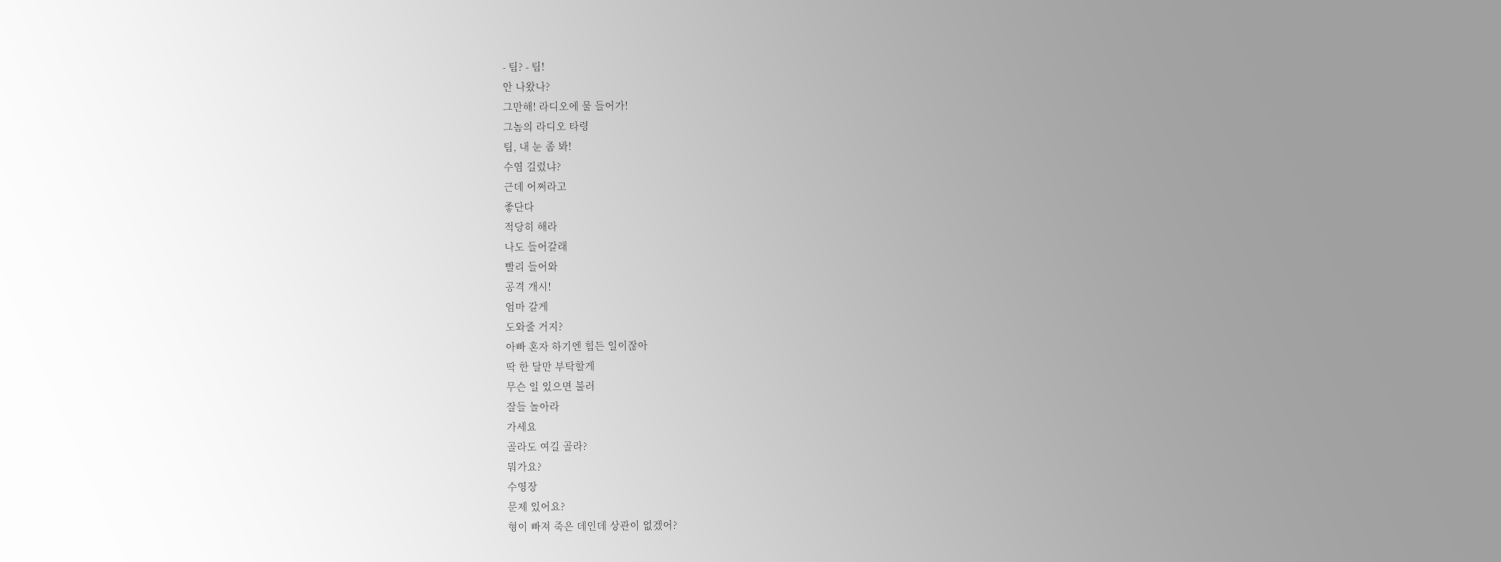- 팀? - 팀!
안 나왔나?
그만해! 라디오에 물 들어가!
그놈의 라디오 타령
팀, 내 눈 좀 봐!
수염 길렀냐?
근데 어쩌라고
좋단다
적당히 해라
나도 들어갈래
빨리 들어와
공격 개시!
엄마 갈게
도와줄 거지?
아빠 혼자 하기엔 힘든 일이잖아
딱 한 달만 부탁할게
무슨 일 있으면 불러
잘들 놀아라
가세요
골라도 여길 골라?
뭐가요?
수영장
문제 있어요?
형이 빠져 죽은 데인데 상관이 없겠어?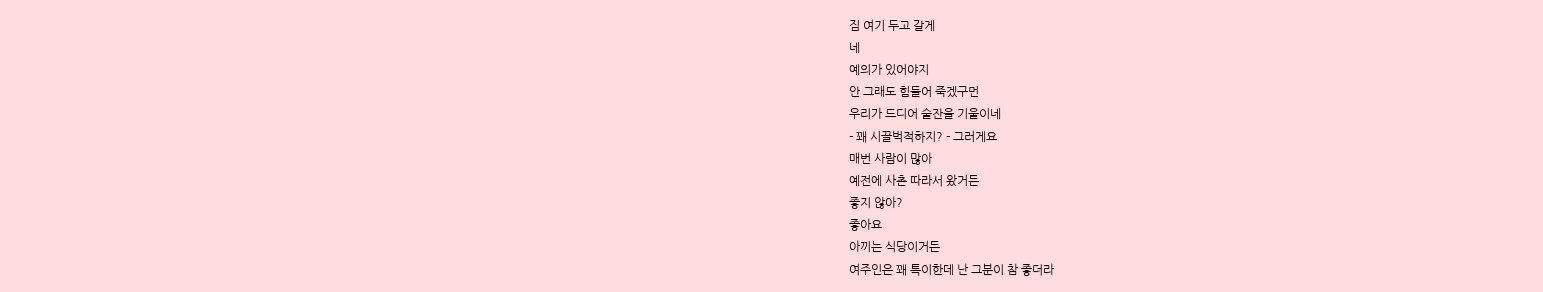짐 여기 두고 갈게
네
예의가 있어야지
안 그래도 힘들어 죽겠구먼
우리가 드디어 술잔을 기울이네
- 꽤 시끌벅적하지? - 그러게요
매번 사람이 많아
예전에 사촌 따라서 왔거든
좋지 않아?
좋아요
아끼는 식당이거든
여주인은 꽤 특이한데 난 그분이 참 좋더라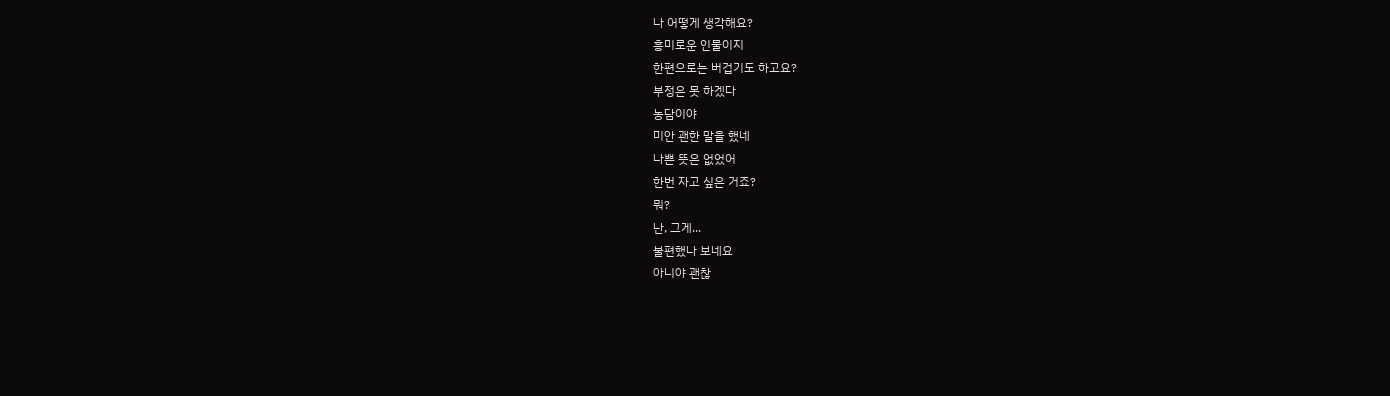나 어떻게 생각해요?
흥미로운 인물이지
한편으로는 버겁기도 하고요?
부정은 못 하겠다
농담이야
미안 괜한 말을 했네
나쁜 뜻은 없었어
한번 자고 싶은 거죠?
뭐?
난, 그게...
불편했나 보네요
아니야 괜찮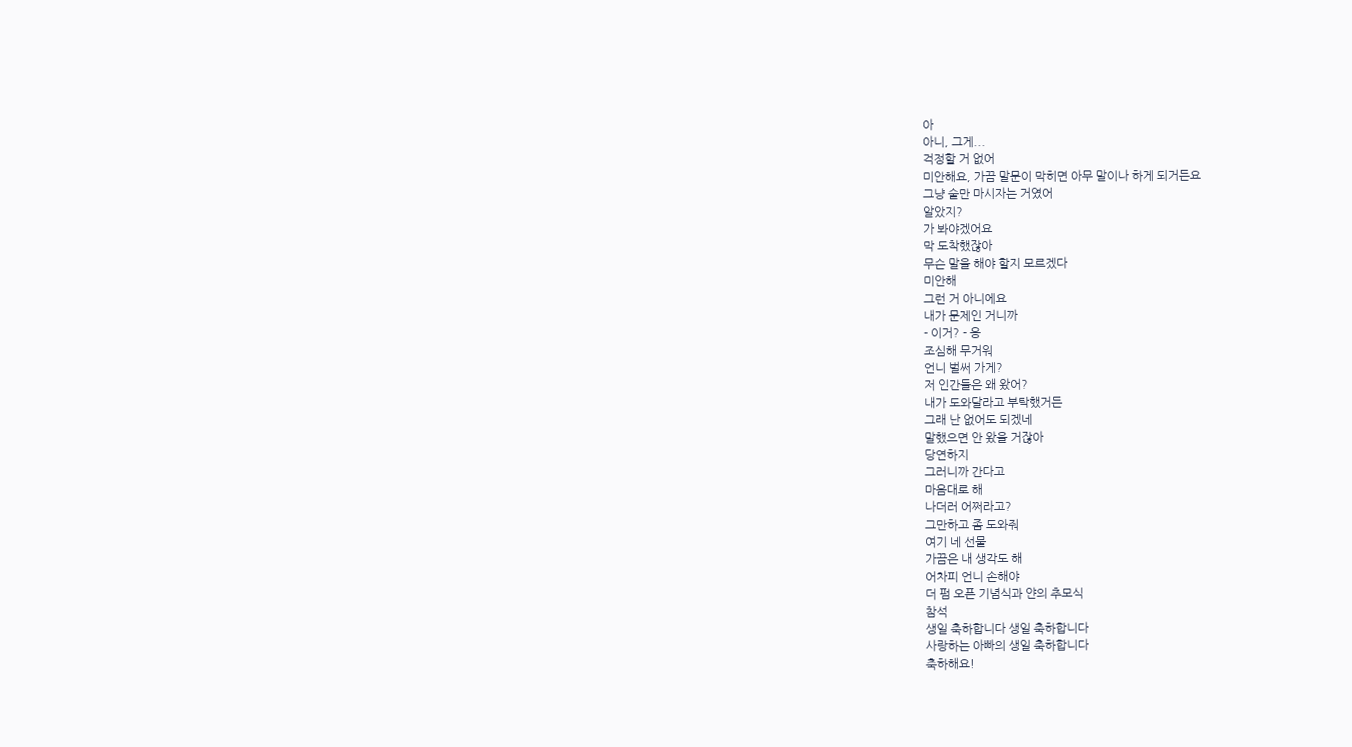아
아니, 그게...
걱정할 거 없어
미안해요, 가끔 말문이 막히면 아무 말이나 하게 되거든요
그냥 술만 마시자는 거였어
알았지?
가 봐야겠어요
막 도착했잖아
무슨 말을 해야 할지 모르겠다
미안해
그런 거 아니에요
내가 문제인 거니까
- 이거? - 응
조심해 무거워
언니 벌써 가게?
저 인간들은 왜 왔어?
내가 도와달라고 부탁했거든
그래 난 없어도 되겠네
말했으면 안 왔을 거잖아
당연하지
그러니까 간다고
마음대로 해
나더러 어쩌라고?
그만하고 좀 도와줘
여기 네 선물
가끔은 내 생각도 해
어차피 언니 손해야
더 펌 오픈 기념식과 얀의 추모식
참석
생일 축하합니다 생일 축하합니다
사랑하는 아빠의 생일 축하합니다
축하해요!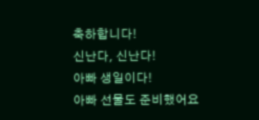축하합니다!
신난다, 신난다!
아빠 생일이다!
아빠 선물도 준비했어요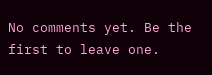No comments yet. Be the first to leave one.